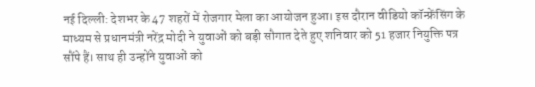नई दिल्ली: देशभर के 47 शहरों में रोजगार मेला का आयोजन हुआ। इस दौरान वीडियो कॉन्फ्रेंसिंग के माध्यम से प्रधानमंत्री नरेंद्र मोदी ने युवाओं को बड़ी सौगात देते हुए शनिवार को 51 हजार नियुक्ति पत्र सौंपे हैं। साथ ही उन्होंने युवाओं को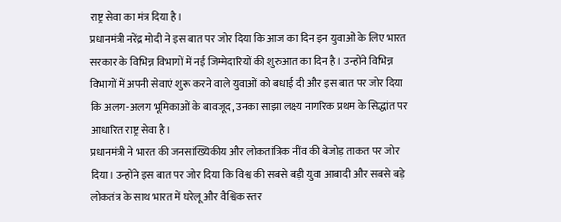राष्ट्र सेवा का मंत्र दिया है।
प्रधानमंत्री नरेंद्र मोदी ने इस बात पर जोर दिया कि आज का दिन इन युवाओं के लिए भारत सरकार के विभिन्न विभागों में नई जिम्मेदारियों की शुरुआत का दिन है। उन्होंने विभिन्न विभागों में अपनी सेवाएं शुरू करने वाले युवाओं को बधाई दी और इस बात पर जोर दिया कि अलग-अलग भूमिकाओं के बावजूद, उनका साझा लक्ष्य नागरिक प्रथम के सिद्धांत पर आधारित राष्ट्र सेवा है।
प्रधानमंत्री ने भारत की जनसांख्यिकीय और लोकतांत्रिक नींव की बेजोड़ ताकत पर जोर दिया। उन्होंने इस बात पर जोर दिया कि विश्व की सबसे बड़ी युवा आबादी और सबसे बड़े लोकतंत्र के साथ भारत में घरेलू और वैश्विक स्तर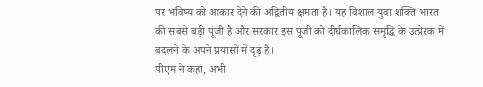पर भविष्य को आकार देने की अद्वितीय क्षमता है। यह विशाल युवा शक्ति भारत की सबसे बड़ी पूंजी है और सरकार इस पूंजी को दीर्घकालिक समृद्धि के उत्प्रेरक में बदलने के अपने प्रयासों में दृढ़ है।
पीएम ने कहा, अभी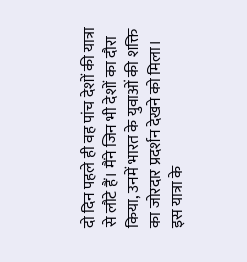दो दिन पहले ही वह पांच देशों की यात्रा से लौटे हैं। मैंने जिन भी देशों का दौरा किया, उनमें भारत के युवाओं की शक्ति का जोरदार प्रदर्शन देखने को मिला। इस यात्रा के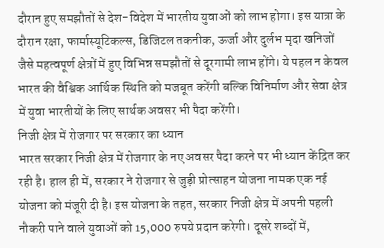दौरान हुए समझौतों से देश-विदेश में भारतीय युवाओं को लाभ होगा। इस यात्रा के दौरान रक्षा, फार्मास्यूटिकल्स, डिजिटल तकनीक, ऊर्जा और दुर्लभ मृदा खनिजों जैसे महत्वपूर्ण क्षेत्रों में हुए विभिन्न समझौतों से दूरगामी लाभ होंगे। ये पहल न केवल भारत की वैश्विक आर्थिक स्थिति को मजबूत करेंगी बल्कि विनिर्माण और सेवा क्षेत्र में युवा भारतीयों के लिए सार्थक अवसर भी पैदा करेंगी।
निजी क्षेत्र में रोजगार पर सरकार का ध्यान
भारत सरकार निजी क्षेत्र में रोजगार के नए अवसर पैदा करने पर भी ध्यान केंद्रित कर रही है। हाल ही में, सरकार ने रोजगार से जुड़ी प्रोत्साहन योजना नामक एक नई योजना को मंजूरी दी है। इस योजना के तहत, सरकार निजी क्षेत्र में अपनी पहली नौकरी पाने वाले युवाओं को 15,000 रुपये प्रदान करेगी। दूसरे शब्दों में,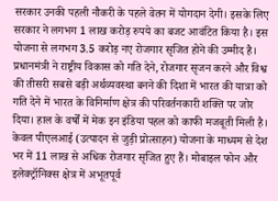सरकार उनकी पहली नौकरी के पहले वेतन में योगदान देगी। इसके लिए सरकार ने लगभग 1 लाख करोड़ रुपये का बजट आवंटित किया है। इस योजना से लगभग 3.5 करोड़ नए रोजगार सृजित होने की उम्मीद है।
प्रधानमंत्री ने राष्ट्रीय विकास को गति देने, रोजगार सृजन करने और विश्व की तीसरी सबसे बड़ी अर्थव्यवस्था बनने की दिशा में भारत की यात्रा को गति देने में भारत के विनिर्माण क्षेत्र की परिवर्तनकारी शक्ति पर जोर दिया। हाल के वर्षों में मेक इन इंडिया पहल को काफी मजबूती मिली है। केवल पीएलआई (उत्पादन से जुड़ी प्रोत्साहन) योजना के माध्यम से देश भर में 11 लाख से अधिक रोजगार सृजित हुए हैं। मोबाइल फोन और इलेक्ट्रॉनिक्स क्षेत्र में अभूतपूर्व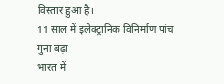विस्तार हुआ है।
11 साल में इलेक्ट्रानिक विनिर्माण पांच गुना बढ़ा
भारत में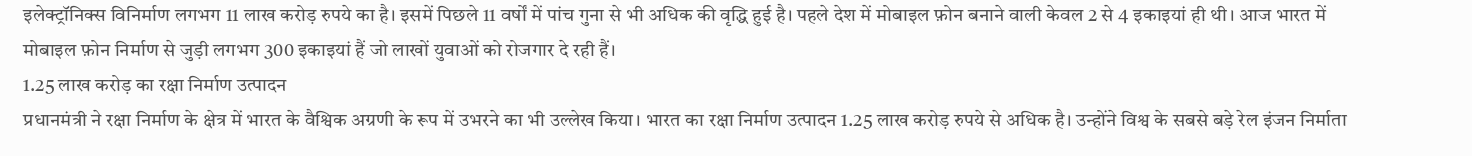इलेक्ट्रॉनिक्स विनिर्माण लगभग 11 लाख करोड़ रुपये का है। इसमें पिछले 11 वर्षों में पांच गुना से भी अधिक की वृद्धि हुई है। पहले देश में मोबाइल फ़ोन बनाने वाली केवल 2 से 4 इकाइयां ही थी। आज भारत में मोबाइल फ़ोन निर्माण से जुड़ी लगभग 300 इकाइयां हैं जो लाखों युवाओं को रोजगार दे रही हैं।
1.25 लाख करोड़ का रक्षा निर्माण उत्पादन
प्रधानमंत्री ने रक्षा निर्माण के क्षेत्र में भारत के वैश्विक अग्रणी के रूप में उभरने का भी उल्लेख किया। भारत का रक्षा निर्माण उत्पादन 1.25 लाख करोड़ रुपये से अधिक है। उन्होंने विश्व के सबसे बड़े रेल इंजन निर्माता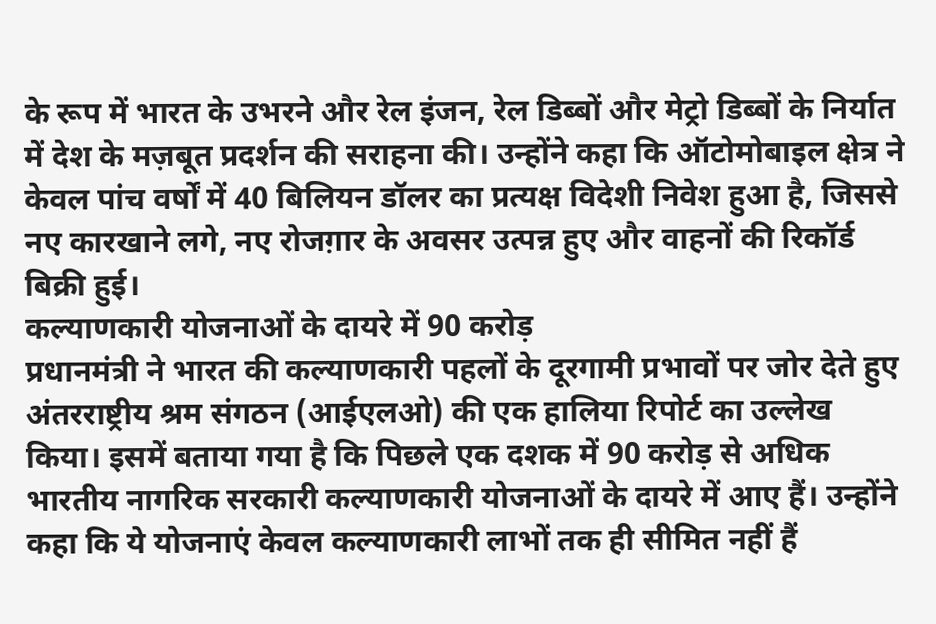के रूप में भारत के उभरने और रेल इंजन, रेल डिब्बों और मेट्रो डिब्बों के निर्यात में देश के मज़बूत प्रदर्शन की सराहना की। उन्होंने कहा कि ऑटोमोबाइल क्षेत्र ने केवल पांच वर्षों में 40 बिलियन डॉलर का प्रत्यक्ष विदेशी निवेश हुआ है, जिससे नए कारखाने लगे, नए रोजग़ार के अवसर उत्पन्न हुए और वाहनों की रिकॉर्ड बिक्री हुई।
कल्याणकारी योजनाओं के दायरे में 90 करोड़
प्रधानमंत्री ने भारत की कल्याणकारी पहलों के दूरगामी प्रभावों पर जोर देते हुए अंतरराष्ट्रीय श्रम संगठन (आईएलओ) की एक हालिया रिपोर्ट का उल्लेख किया। इसमें बताया गया है कि पिछले एक दशक में 90 करोड़ से अधिक भारतीय नागरिक सरकारी कल्याणकारी योजनाओं के दायरे में आए हैं। उन्होंने कहा कि ये योजनाएं केवल कल्याणकारी लाभों तक ही सीमित नहीं हैं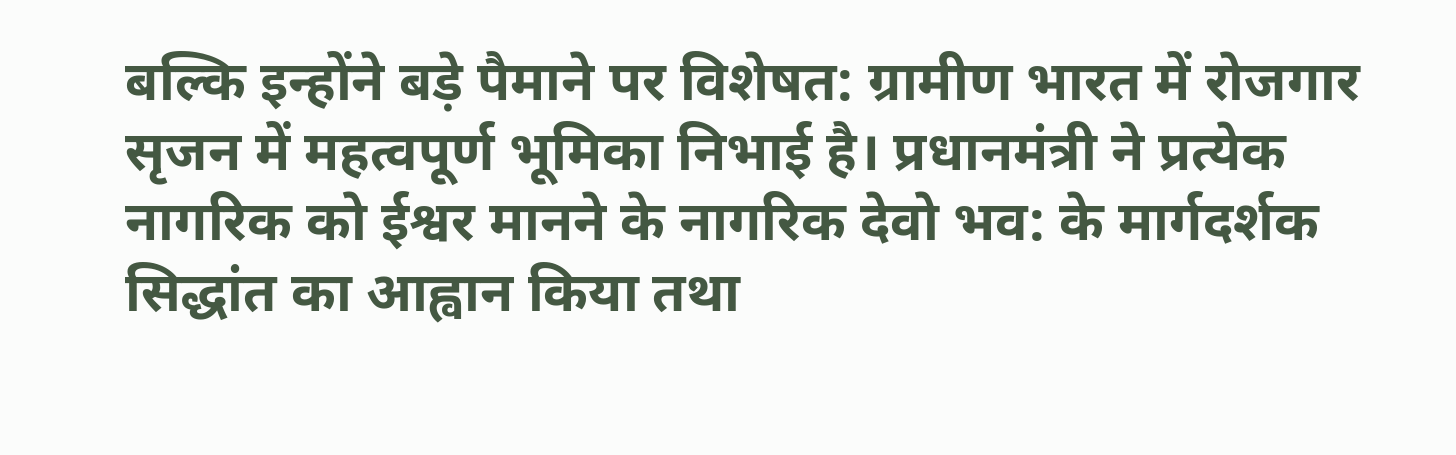बल्कि इन्होंने बड़े पैमाने पर विशेषत: ग्रामीण भारत में रोजगार सृजन में महत्वपूर्ण भूमिका निभाई है। प्रधानमंत्री ने प्रत्येक नागरिक को ईश्वर मानने के नागरिक देवो भव: के मार्गदर्शक सिद्धांत का आह्वान किया तथा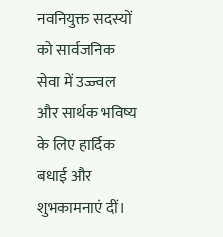नवनियुक्त सदस्यों को सार्वजनिक सेवा में उज्ज्वल और सार्थक भविष्य के लिए हार्दिक बधाई और शुभकामनाएं दीं।